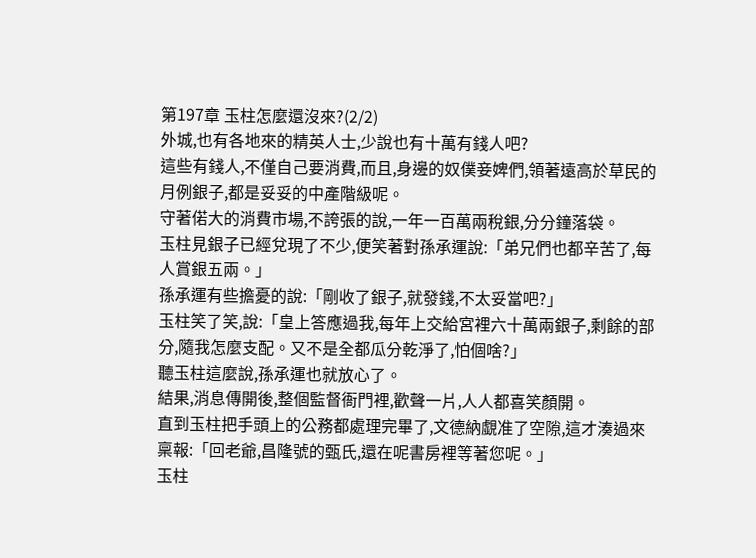第197章 玉柱怎麼還沒來?(2/2)
外城,也有各地來的精英人士,少說也有十萬有錢人吧?
這些有錢人,不僅自己要消費,而且,身邊的奴僕妾婢們,領著遠高於草民的月例銀子,都是妥妥的中產階級呢。
守著偌大的消費市場,不誇張的說,一年一百萬兩稅銀,分分鐘落袋。
玉柱見銀子已經兌現了不少,便笑著對孫承運說:「弟兄們也都辛苦了,每人賞銀五兩。」
孫承運有些擔憂的說:「剛收了銀子,就發錢,不太妥當吧?」
玉柱笑了笑,說:「皇上答應過我,每年上交給宮裡六十萬兩銀子,剩餘的部分,隨我怎麼支配。又不是全都瓜分乾淨了,怕個啥?」
聽玉柱這麼說,孫承運也就放心了。
結果,消息傳開後,整個監督衙門裡,歡聲一片,人人都喜笑顏開。
直到玉柱把手頭上的公務都處理完畢了,文德納覷准了空隙,這才湊過來稟報:「回老爺,昌隆號的甄氏,還在呢書房裡等著您呢。」
玉柱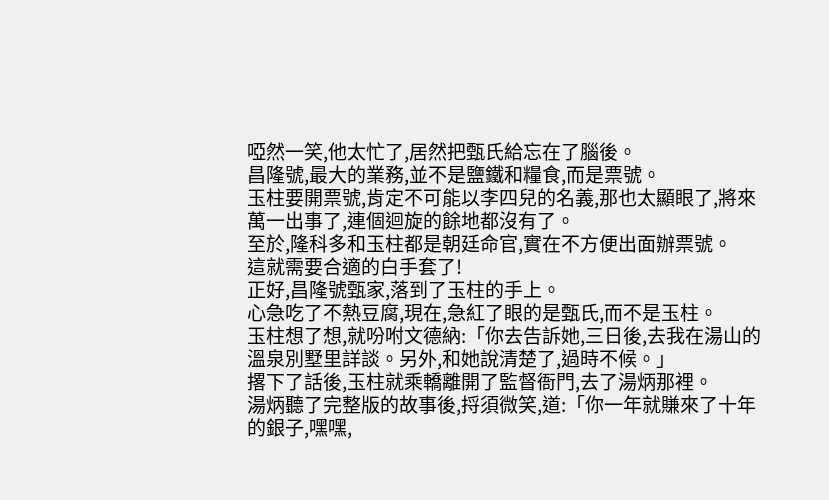啞然一笑,他太忙了,居然把甄氏給忘在了腦後。
昌隆號,最大的業務,並不是鹽鐵和糧食,而是票號。
玉柱要開票號,肯定不可能以李四兒的名義,那也太顯眼了,將來萬一出事了,連個迴旋的餘地都沒有了。
至於,隆科多和玉柱都是朝廷命官,實在不方便出面辦票號。
這就需要合適的白手套了!
正好,昌隆號甄家,落到了玉柱的手上。
心急吃了不熱豆腐,現在,急紅了眼的是甄氏,而不是玉柱。
玉柱想了想,就吩咐文德納:「你去告訴她,三日後,去我在湯山的溫泉別墅里詳談。另外,和她說清楚了,過時不候。」
撂下了話後,玉柱就乘轎離開了監督衙門,去了湯炳那裡。
湯炳聽了完整版的故事後,捋須微笑,道:「你一年就賺來了十年的銀子,嘿嘿,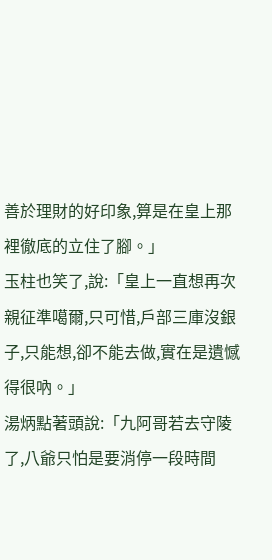善於理財的好印象,算是在皇上那裡徹底的立住了腳。」
玉柱也笑了,說:「皇上一直想再次親征準噶爾,只可惜,戶部三庫沒銀子,只能想,卻不能去做,實在是遺憾得很吶。」
湯炳點著頭說:「九阿哥若去守陵了,八爺只怕是要消停一段時間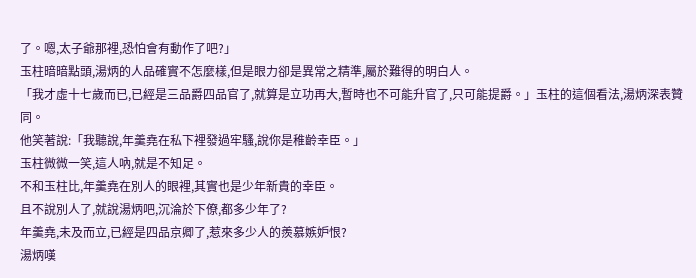了。嗯,太子爺那裡,恐怕會有動作了吧?」
玉柱暗暗點頭,湯炳的人品確實不怎麼樣,但是眼力卻是異常之精準,屬於難得的明白人。
「我才虛十七歲而已,已經是三品爵四品官了,就算是立功再大,暫時也不可能升官了,只可能提爵。」玉柱的這個看法,湯炳深表贊同。
他笑著說:「我聽說,年羹堯在私下裡發過牢騷,說你是稚齡幸臣。」
玉柱微微一笑,這人吶,就是不知足。
不和玉柱比,年羹堯在別人的眼裡,其實也是少年新貴的幸臣。
且不說別人了,就說湯炳吧,沉淪於下僚,都多少年了?
年羹堯,未及而立,已經是四品京卿了,惹來多少人的羨慕嫉妒恨?
湯炳嘆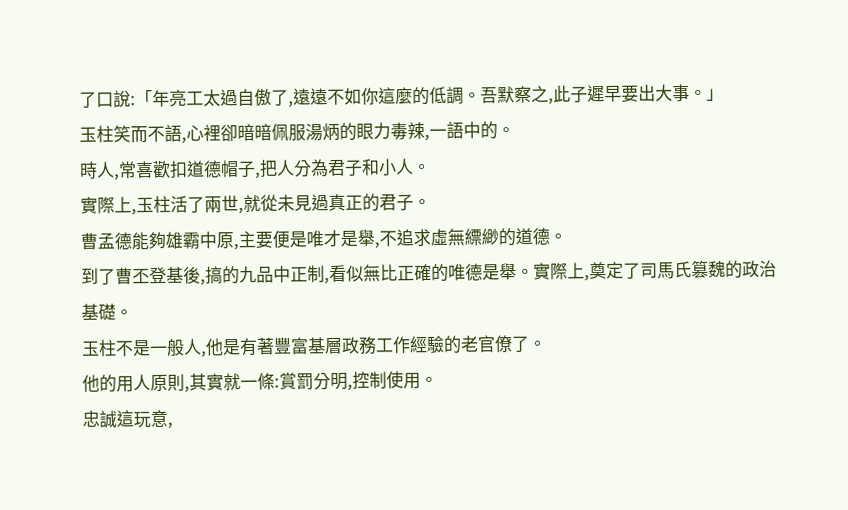了口說:「年亮工太過自傲了,遠遠不如你這麼的低調。吾默察之,此子遲早要出大事。」
玉柱笑而不語,心裡卻暗暗佩服湯炳的眼力毒辣,一語中的。
時人,常喜歡扣道德帽子,把人分為君子和小人。
實際上,玉柱活了兩世,就從未見過真正的君子。
曹孟德能夠雄霸中原,主要便是唯才是舉,不追求虛無縹緲的道德。
到了曹丕登基後,搞的九品中正制,看似無比正確的唯德是舉。實際上,奠定了司馬氏篡魏的政治基礎。
玉柱不是一般人,他是有著豐富基層政務工作經驗的老官僚了。
他的用人原則,其實就一條:賞罰分明,控制使用。
忠誠這玩意,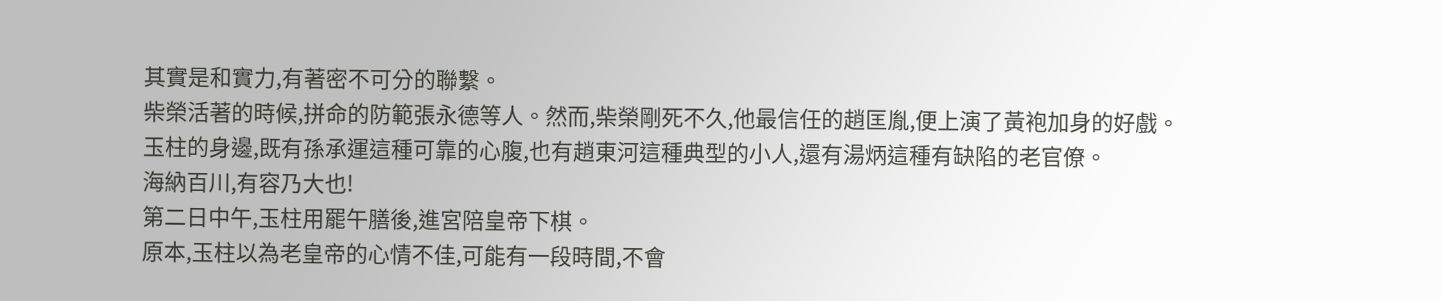其實是和實力,有著密不可分的聯繫。
柴榮活著的時候,拼命的防範張永德等人。然而,柴榮剛死不久,他最信任的趙匡胤,便上演了黃袍加身的好戲。
玉柱的身邊,既有孫承運這種可靠的心腹,也有趙東河這種典型的小人,還有湯炳這種有缺陷的老官僚。
海納百川,有容乃大也!
第二日中午,玉柱用罷午膳後,進宮陪皇帝下棋。
原本,玉柱以為老皇帝的心情不佳,可能有一段時間,不會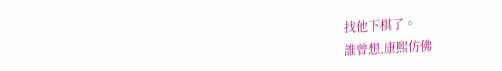找他下棋了。
誰曾想,康熙仿佛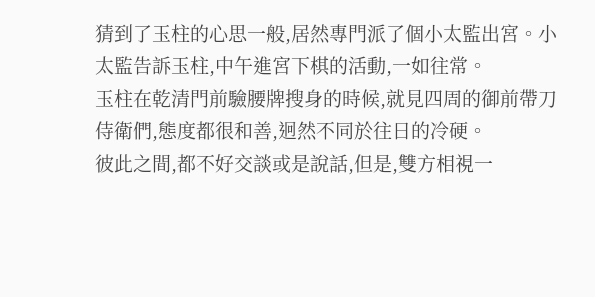猜到了玉柱的心思一般,居然專門派了個小太監出宮。小太監告訴玉柱,中午進宮下棋的活動,一如往常。
玉柱在乾清門前驗腰牌搜身的時候,就見四周的御前帶刀侍衛們,態度都很和善,迥然不同於往日的冷硬。
彼此之間,都不好交談或是說話,但是,雙方相視一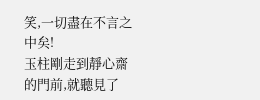笑,一切盡在不言之中矣!
玉柱剛走到靜心齋的門前,就聽見了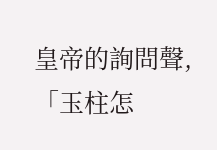皇帝的詢問聲,「玉柱怎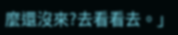麼還沒來?去看看去。」